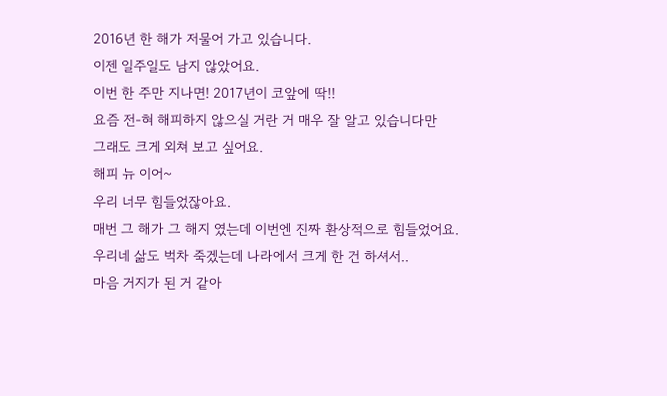2016년 한 해가 저물어 가고 있습니다.
이젠 일주일도 남지 않았어요.
이번 한 주만 지나면! 2017년이 코앞에 딱!!
요즘 전-혀 해피하지 않으실 거란 거 매우 잘 알고 있습니다만
그래도 크게 외쳐 보고 싶어요.
해피 뉴 이어~
우리 너무 힘들었잖아요.
매번 그 해가 그 해지 였는데 이번엔 진짜 환상적으로 힘들었어요.
우리네 삶도 벅차 죽겠는데 나라에서 크게 한 건 하셔서..
마음 거지가 된 거 같아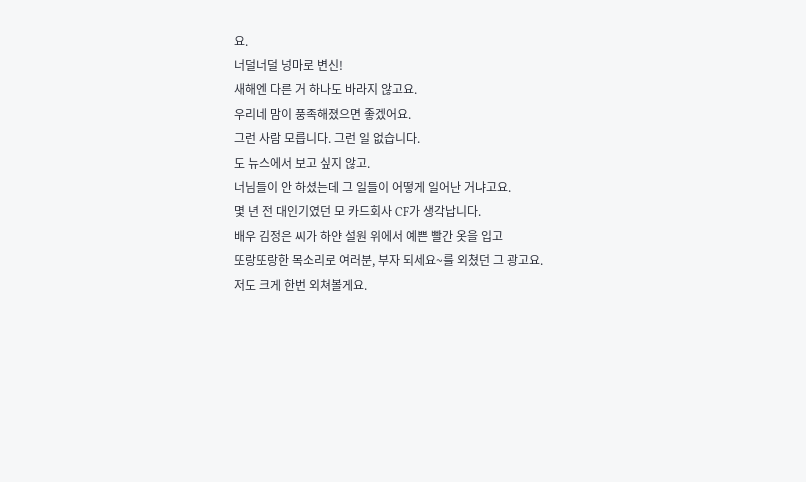요.
너덜너덜 넝마로 변신!
새해엔 다른 거 하나도 바라지 않고요.
우리네 맘이 풍족해졌으면 좋겠어요.
그런 사람 모릅니다. 그런 일 없습니다.
도 뉴스에서 보고 싶지 않고.
너님들이 안 하셨는데 그 일들이 어떻게 일어난 거냐고요.
몇 년 전 대인기였던 모 카드회사 CF가 생각납니다.
배우 김정은 씨가 하얀 설원 위에서 예쁜 빨간 옷을 입고
또랑또랑한 목소리로 여러분, 부자 되세요~를 외쳤던 그 광고요.
저도 크게 한번 외쳐볼게요.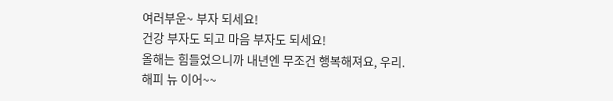여러부운~ 부자 되세요!
건강 부자도 되고 마음 부자도 되세요!
올해는 힘들었으니까 내년엔 무조건 행복해져요, 우리.
해피 뉴 이어~~